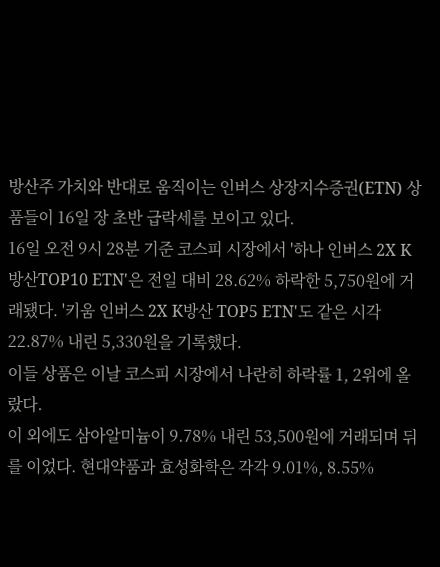방산주 가치와 반대로 움직이는 인버스 상장지수증권(ETN) 상품들이 16일 장 초반 급락세를 보이고 있다.
16일 오전 9시 28분 기준 코스피 시장에서 '하나 인버스 2X K방산TOP10 ETN'은 전일 대비 28.62% 하락한 5,750원에 거래됐다. '키움 인버스 2X K방산 TOP5 ETN'도 같은 시각 22.87% 내린 5,330원을 기록했다.
이들 상품은 이날 코스피 시장에서 나란히 하락률 1, 2위에 올랐다.
이 외에도 삼아알미늄이 9.78% 내린 53,500원에 거래되며 뒤를 이었다. 현대약품과 효성화학은 각각 9.01%, 8.55%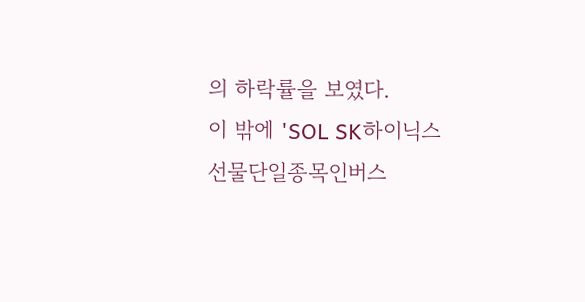의 하락률을 보였다.
이 밖에 'SOL SK하이닉스선물단일종목인버스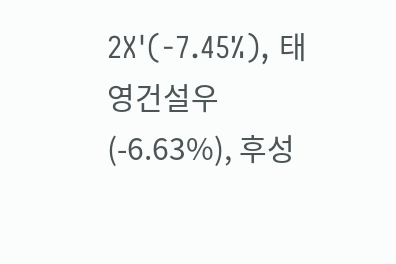2X'(-7.45%), 태영건설우(-6.63%), 후성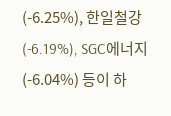(-6.25%), 한일철강(-6.19%), SGC에너지(-6.04%) 등이 하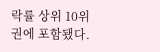락률 상위 10위권에 포함됐다.